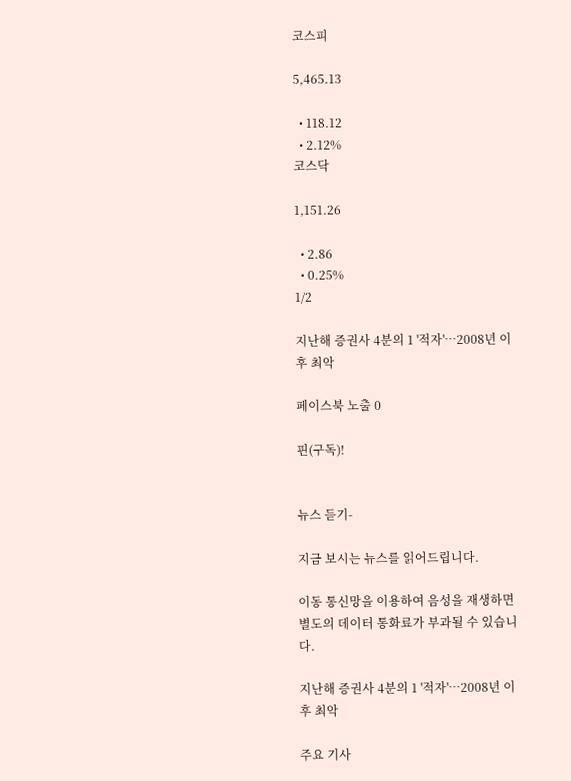코스피

5,465.13

  • 118.12
  • 2.12%
코스닥

1,151.26

  • 2.86
  • 0.25%
1/2

지난해 증권사 4분의 1 '적자'…2008년 이후 최악

페이스북 노출 0

핀(구독)!


뉴스 듣기-

지금 보시는 뉴스를 읽어드립니다.

이동 통신망을 이용하여 음성을 재생하면 별도의 데이터 통화료가 부과될 수 있습니다.

지난해 증권사 4분의 1 '적자'…2008년 이후 최악

주요 기사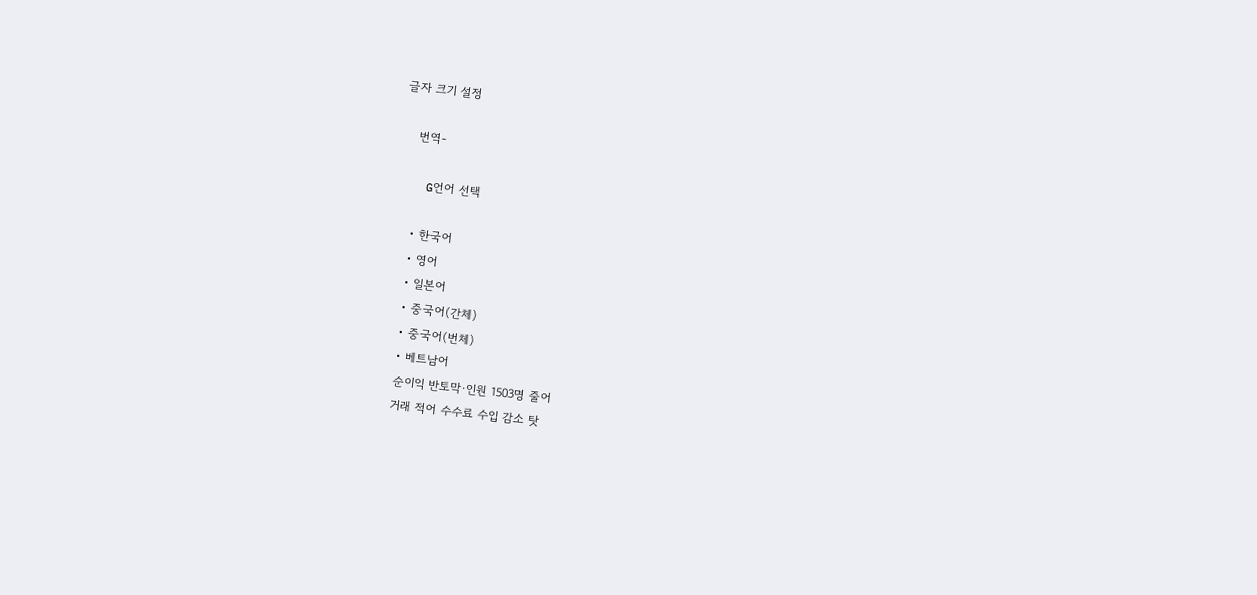글자 크기 설정

    번역-

    G언어 선택

    • 한국어
    • 영어
    • 일본어
    • 중국어(간체)
    • 중국어(번체)
    • 베트남어
    순이익 반토막·인원 1503명 줄어
    거래 적어 수수료 수입 감소 탓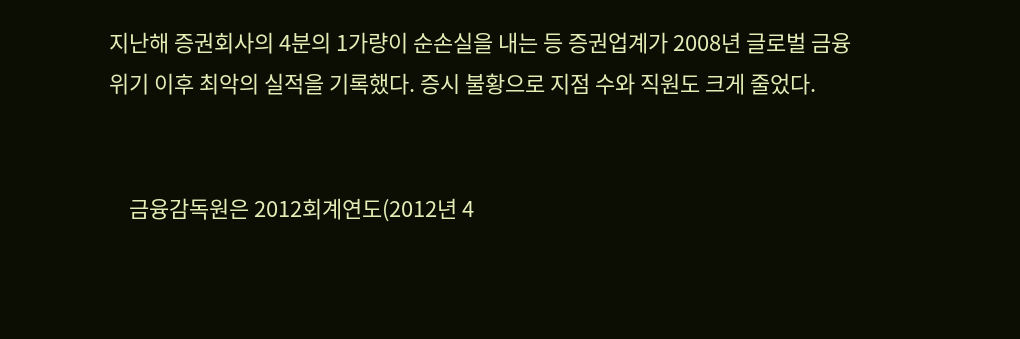지난해 증권회사의 4분의 1가량이 순손실을 내는 등 증권업계가 2008년 글로벌 금융위기 이후 최악의 실적을 기록했다. 증시 불황으로 지점 수와 직원도 크게 줄었다.


    금융감독원은 2012회계연도(2012년 4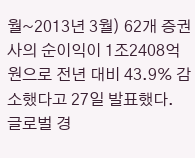월~2013년 3월) 62개 증권사의 순이익이 1조2408억원으로 전년 대비 43.9% 감소했다고 27일 발표했다. 글로벌 경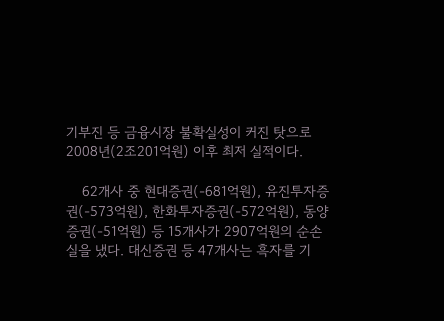기부진 등 금융시장 불확실성이 커진 탓으로 2008년(2조201억원) 이후 최저 실적이다.

    62개사 중 현대증권(-681억원), 유진투자증권(-573억원), 한화투자증권(-572억원), 동양증권(-51억원) 등 15개사가 2907억원의 순손실을 냈다. 대신증권 등 47개사는 흑자를 기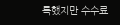록했지만 수수료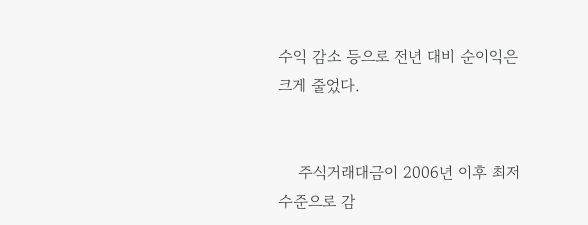수익 감소 등으로 전년 대비 순이익은 크게 줄었다.


    주식거래대금이 2006년 이후 최저 수준으로 감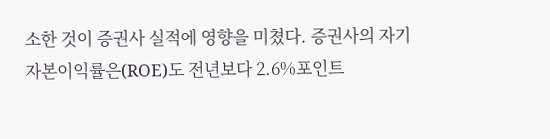소한 것이 증권사 실적에 영향을 미쳤다. 증권사의 자기자본이익률은(ROE)도 전년보다 2.6%포인트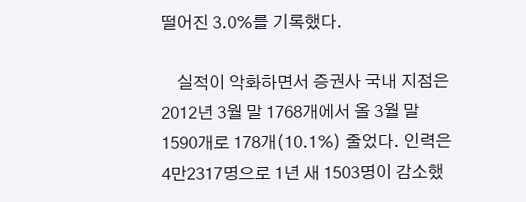떨어진 3.0%를 기록했다.

    실적이 악화하면서 증권사 국내 지점은 2012년 3월 말 1768개에서 올 3월 말 1590개로 178개(10.1%) 줄었다. 인력은 4만2317명으로 1년 새 1503명이 감소했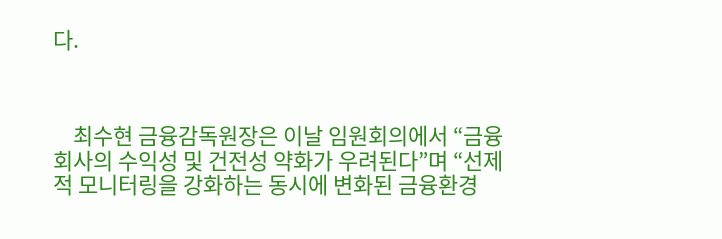다.



    최수현 금융감독원장은 이날 임원회의에서 “금융회사의 수익성 및 건전성 약화가 우려된다”며 “선제적 모니터링을 강화하는 동시에 변화된 금융환경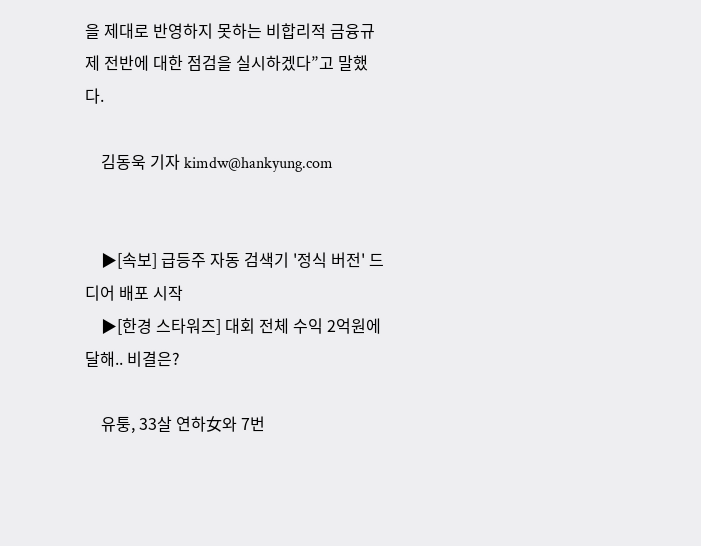을 제대로 반영하지 못하는 비합리적 금융규제 전반에 대한 점검을 실시하겠다”고 말했다.

    김동욱 기자 kimdw@hankyung.com


    ▶[속보] 급등주 자동 검색기 '정식 버전' 드디어 배포 시작
    ▶[한경 스타워즈] 대회 전체 수익 2억원에 달해.. 비결은?

    유퉁, 33살 연하女와 7번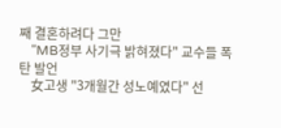째 결혼하려다 그만
    "MB정부 사기극 밝혀졌다" 교수들 폭탄 발언
    女고생 "3개월간 성노예였다" 선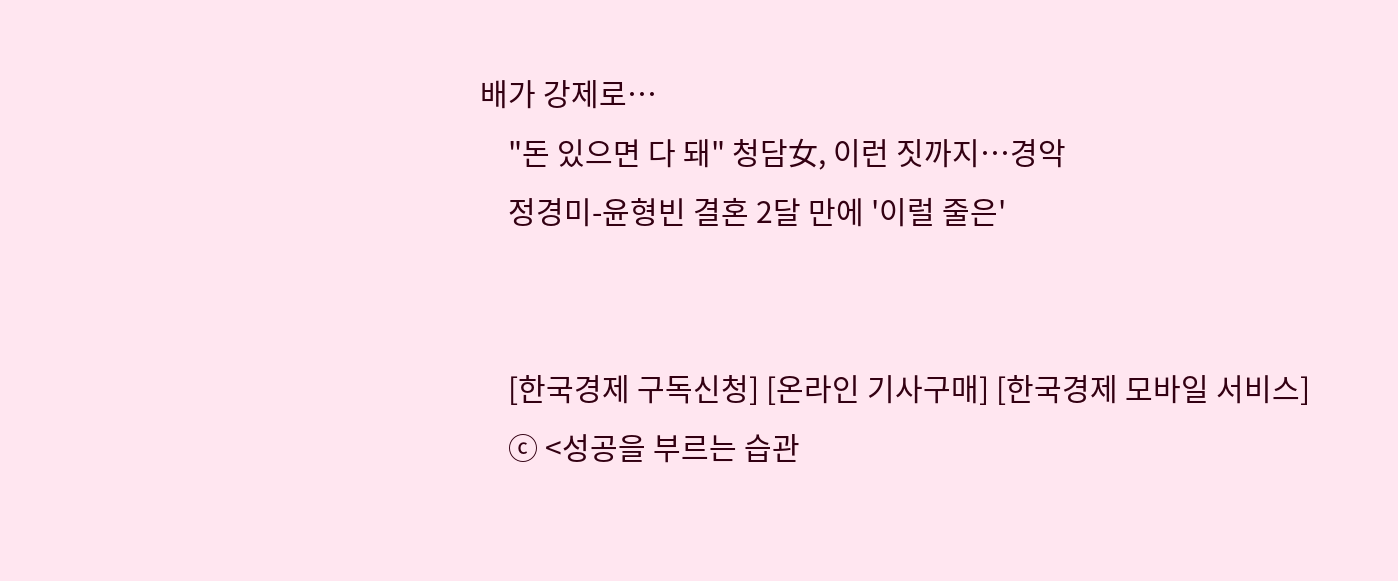배가 강제로…
    "돈 있으면 다 돼" 청담女, 이런 짓까지…경악
    정경미-윤형빈 결혼 2달 만에 '이럴 줄은'


    [한국경제 구독신청] [온라인 기사구매] [한국경제 모바일 서비스]
    ⓒ <성공을 부르는 습관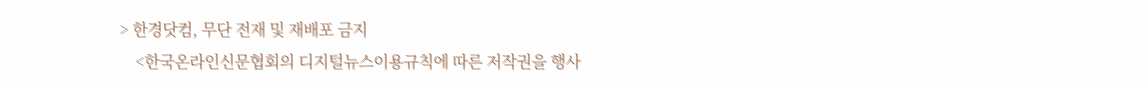> 한경닷컴, 무단 전재 및 재배포 금지
    <한국온라인신문협회의 디지털뉴스이용규칙에 따른 저작권을 행사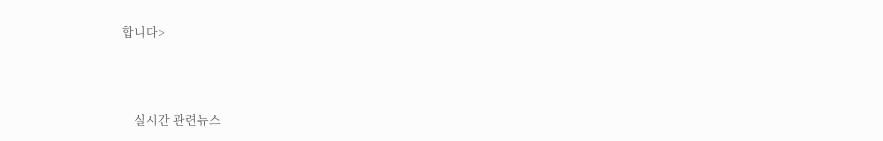합니다>



    실시간 관련뉴스